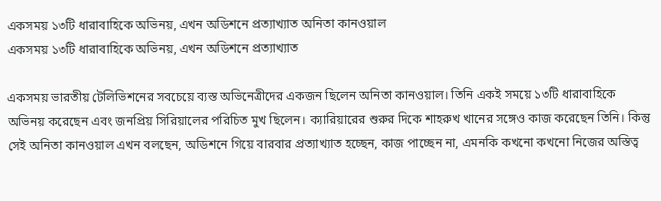একসময় ১৩টি ধারাবাহিকে অভিনয়, এখন অডিশনে প্রত্যাখ্যাত অনিতা কানওয়াল
একসময় ১৩টি ধারাবাহিকে অভিনয়, এখন অডিশনে প্রত্যাখ্যাত

একসময় ভারতীয় টেলিভিশনের সবচেয়ে ব্যস্ত অভিনেত্রীদের একজন ছিলেন অনিতা কানওয়াল। তিনি একই সময়ে ১৩টি ধারাবাহিকে অভিনয় করেছেন এবং জনপ্রিয় সিরিয়ালের পরিচিত মুখ ছিলেন। ক্যারিয়ারের শুরুর দিকে শাহরুখ খানের সঙ্গেও কাজ করেছেন তিনি। কিন্তু সেই অনিতা কানওয়াল এখন বলছেন, অডিশনে গিয়ে বারবার প্রত্যাখ্যাত হচ্ছেন, কাজ পাচ্ছেন না, এমনকি কখনো কখনো নিজের অস্তিত্ব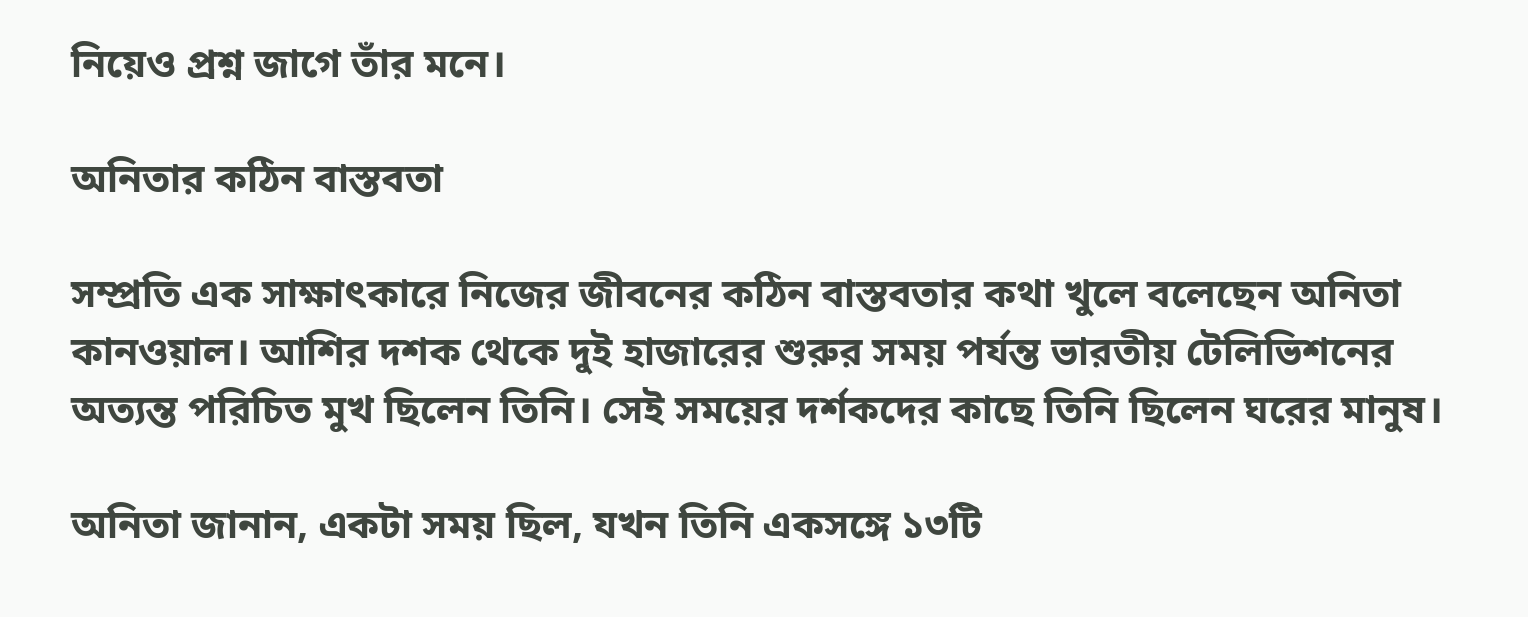নিয়েও প্রশ্ন জাগে তাঁর মনে।

অনিতার কঠিন বাস্তবতা

সম্প্রতি এক সাক্ষাৎকারে নিজের জীবনের কঠিন বাস্তবতার কথা খুলে বলেছেন অনিতা কানওয়াল। আশির দশক থেকে দুই হাজারের শুরুর সময় পর্যন্ত ভারতীয় টেলিভিশনের অত্যন্ত পরিচিত মুখ ছিলেন তিনি। সেই সময়ের দর্শকদের কাছে তিনি ছিলেন ঘরের মানুষ।

অনিতা জানান, একটা সময় ছিল, যখন তিনি একসঙ্গে ১৩টি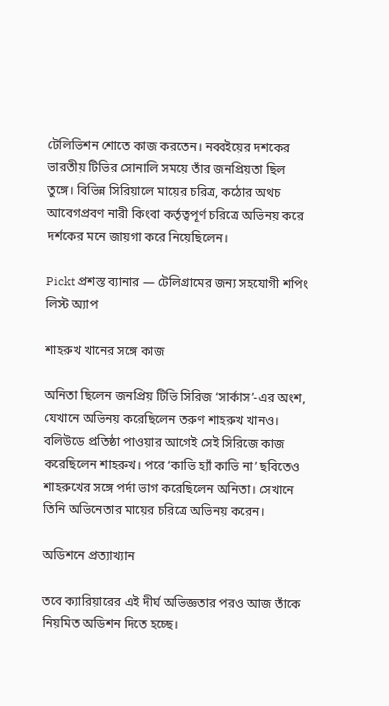টেলিভিশন শোতে কাজ করতেন। নব্বইয়ের দশকের ভারতীয় টিভির সোনালি সময়ে তাঁর জনপ্রিয়তা ছিল তুঙ্গে। বিভিন্ন সিরিয়ালে মায়ের চরিত্র, কঠোর অথচ আবেগপ্রবণ নারী কিংবা কর্তৃত্বপূর্ণ চরিত্রে অভিনয় করে দর্শকের মনে জায়গা করে নিয়েছিলেন।

Pickt প্রশস্ত ব্যানার — টেলিগ্রামের জন্য সহযোগী শপিং লিস্ট অ্যাপ

শাহরুখ খানের সঙ্গে কাজ

অনিতা ছিলেন জনপ্রিয় টিভি সিরিজ ‘সার্কাস’-এর অংশ, যেখানে অভিনয় করেছিলেন তরুণ শাহরুখ খানও। বলিউডে প্রতিষ্ঠা পাওয়ার আগেই সেই সিরিজে কাজ করেছিলেন শাহরুখ। পরে ‘কাভি হ্যাঁ কাভি না’ ছবিতেও শাহরুখের সঙ্গে পর্দা ভাগ করেছিলেন অনিতা। সেখানে তিনি অভিনেতার মায়ের চরিত্রে অভিনয় করেন।

অডিশনে প্রত্যাখ্যান

তবে ক্যারিয়ারের এই দীর্ঘ অভিজ্ঞতার পরও আজ তাঁকে নিয়মিত অডিশন দিতে হচ্ছে।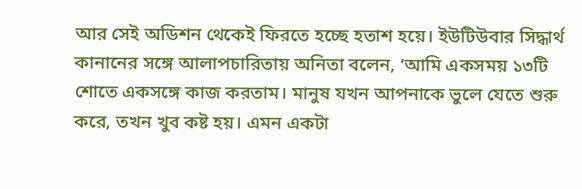আর সেই অডিশন থেকেই ফিরতে হচ্ছে হতাশ হয়ে। ইউটিউবার সিদ্ধার্থ কানানের সঙ্গে আলাপচারিতায় অনিতা বলেন, ‘আমি একসময় ১৩টি শোতে একসঙ্গে কাজ করতাম। মানুষ যখন আপনাকে ভুলে যেতে শুরু করে, তখন খুব কষ্ট হয়। এমন একটা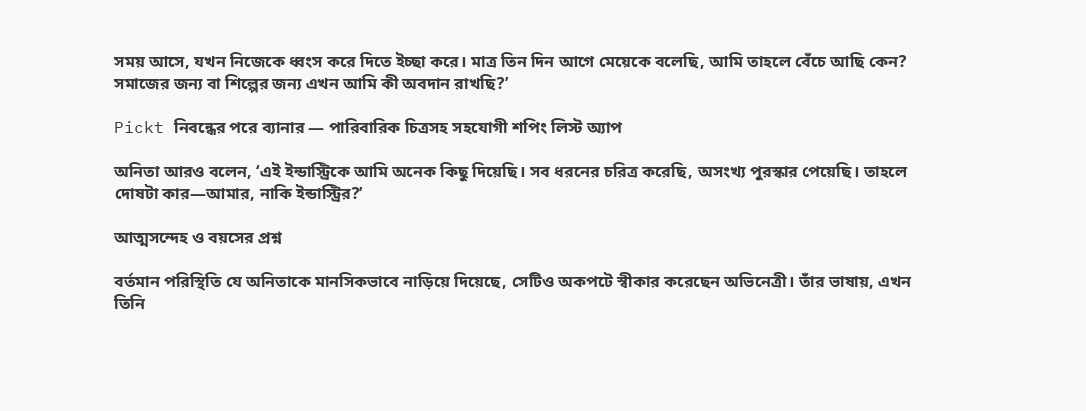সময় আসে, যখন নিজেকে ধ্বংস করে দিতে ইচ্ছা করে। মাত্র তিন দিন আগে মেয়েকে বলেছি, আমি তাহলে বেঁচে আছি কেন? সমাজের জন্য বা শিল্পের জন্য এখন আমি কী অবদান রাখছি?’

Pickt নিবন্ধের পরে ব্যানার — পারিবারিক চিত্রসহ সহযোগী শপিং লিস্ট অ্যাপ

অনিতা আরও বলেন, ‘এই ইন্ডাস্ট্রিকে আমি অনেক কিছু দিয়েছি। সব ধরনের চরিত্র করেছি, অসংখ্য পুরস্কার পেয়েছি। তাহলে দোষটা কার—আমার, নাকি ইন্ডাস্ট্রির?’

আত্মসন্দেহ ও বয়সের প্রশ্ন

বর্তমান পরিস্থিতি যে অনিতাকে মানসিকভাবে নাড়িয়ে দিয়েছে, সেটিও অকপটে স্বীকার করেছেন অভিনেত্রী। তাঁর ভাষায়, এখন তিনি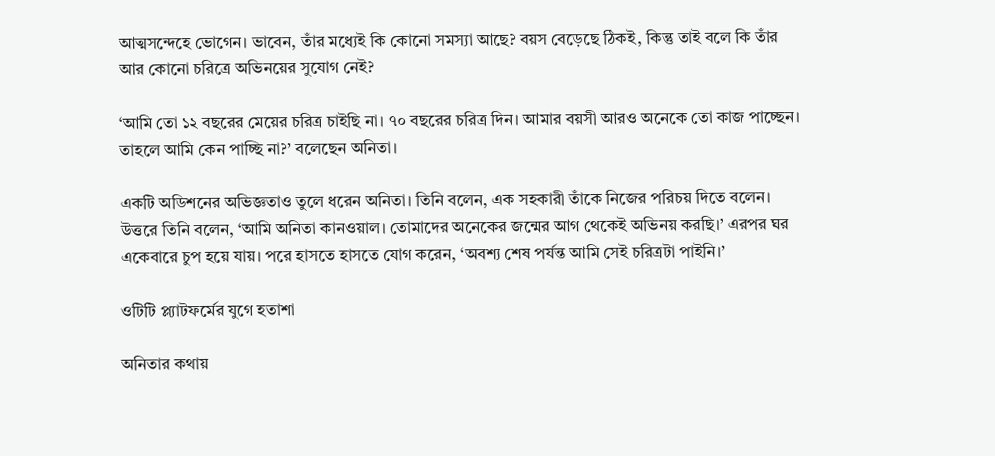আত্মসন্দেহে ভোগেন। ভাবেন, তাঁর মধ্যেই কি কোনো সমস্যা আছে? বয়স বেড়েছে ঠিকই, কিন্তু তাই বলে কি তাঁর আর কোনো চরিত্রে অভিনয়ের সুযোগ নেই?

‘আমি তো ১২ বছরের মেয়ের চরিত্র চাইছি না। ৭০ বছরের চরিত্র দিন। আমার বয়সী আরও অনেকে তো কাজ পাচ্ছেন। তাহলে আমি কেন পাচ্ছি না?’ বলেছেন অনিতা।

একটি অডিশনের অভিজ্ঞতাও তুলে ধরেন অনিতা। তিনি বলেন, এক সহকারী তাঁকে নিজের পরিচয় দিতে বলেন। উত্তরে তিনি বলেন, ‘আমি অনিতা কানওয়াল। তোমাদের অনেকের জন্মের আগ থেকেই অভিনয় করছি।’ এরপর ঘর একেবারে চুপ হয়ে যায়। পরে হাসতে হাসতে যোগ করেন, ‘অবশ্য শেষ পর্যন্ত আমি সেই চরিত্রটা পাইনি।’

ওটিটি প্ল্যাটফর্মের যুগে হতাশা

অনিতার কথায়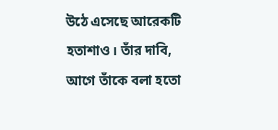উঠে এসেছে আরেকটি হতাশাও। তাঁর দাবি, আগে তাঁকে বলা হতো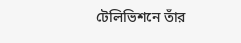টেলিভিশনে তাঁর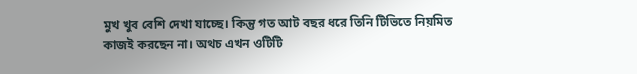মুখ খুব বেশি দেখা যাচ্ছে। কিন্তু গত আট বছর ধরে তিনি টিভিতে নিয়মিত কাজই করছেন না। অথচ এখন ওটিটি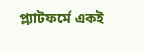প্ল্যাটফর্মে একই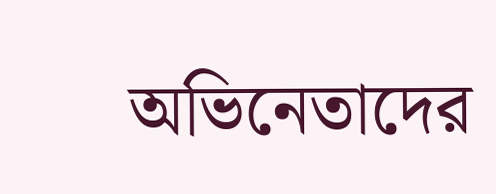অভিনেতাদের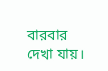বারবার দেখা যায়।